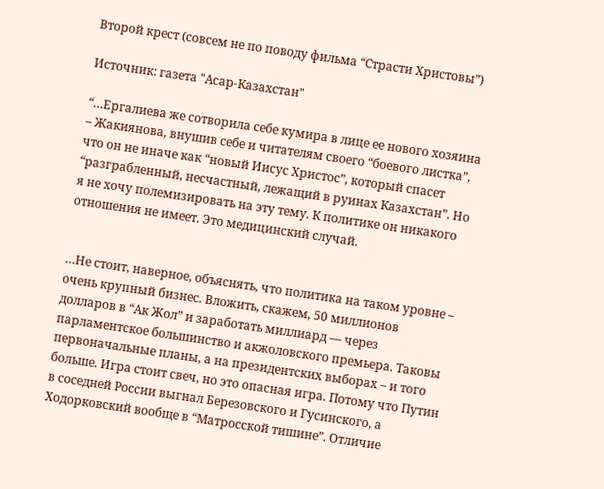Второй крест (совсем не по поводу фильма “Страсти Христовы”)

Источник: газета "Асар-Казахстан"

“…Ергалиева же сотворила себе кумира в лице ее нового хозяина – Жакиянова, внушив себе и читателям своего “боевого листка”, что он не иначе как “новый Иисус Христос”, который спасет “разграбленный, несчастный, лежащий в руинах Казахстан”. Но я не хочу полемизировать на эту тему. К политике он никакого отношения не имеет. Это медицинский случай.


…Не стоит, наверное, объяснять, что политика на таком уровне – очень крупный бизнес. Вложить, скажем, 50 миллионов долларов в “Ак Жол” и заработать миллиард — через парламентское большинство и акжоловского премьера. Таковы первоначальные планы, а на президентских выборах – и того больше. Игра стоит свеч, но это опасная игра. Потому что Путин в соседней России выгнал Березовского и Гусинского, а Ходорковский вообще в “Матросской тишине”. Отличие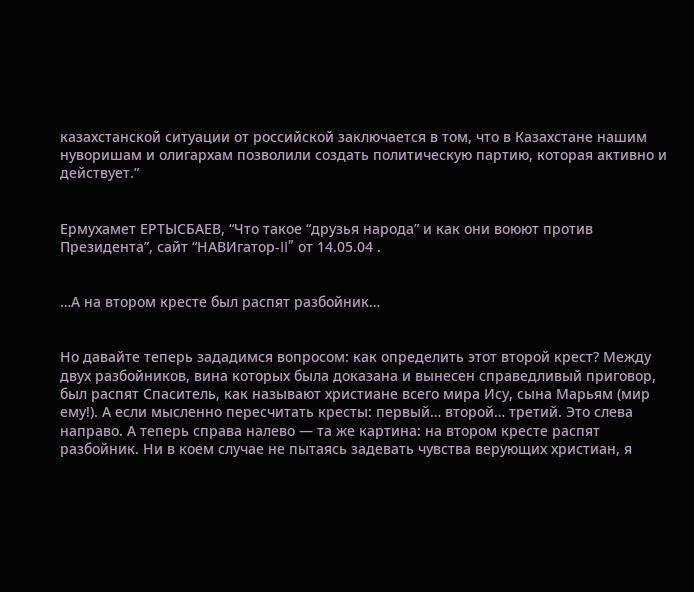казахстанской ситуации от российской заключается в том, что в Казахстане нашим нуворишам и олигархам позволили создать политическую партию, которая активно и действует.”


Ермухамет ЕРТЫСБАЕВ, “Что такое “друзья народа” и как они воюют против Президента”, сайт “НАВИгатор-II” от 14.05.04 .


…А на втором кресте был распят разбойник…


Но давайте теперь зададимся вопросом: как определить этот второй крест? Между двух разбойников, вина которых была доказана и вынесен справедливый приговор, был распят Спаситель, как называют христиане всего мира Ису, сына Марьям (мир ему!). А если мысленно пересчитать кресты: первый… второй… третий. Это слева направо. А теперь справа налево — та же картина: на втором кресте распят разбойник. Ни в коем случае не пытаясь задевать чувства верующих христиан, я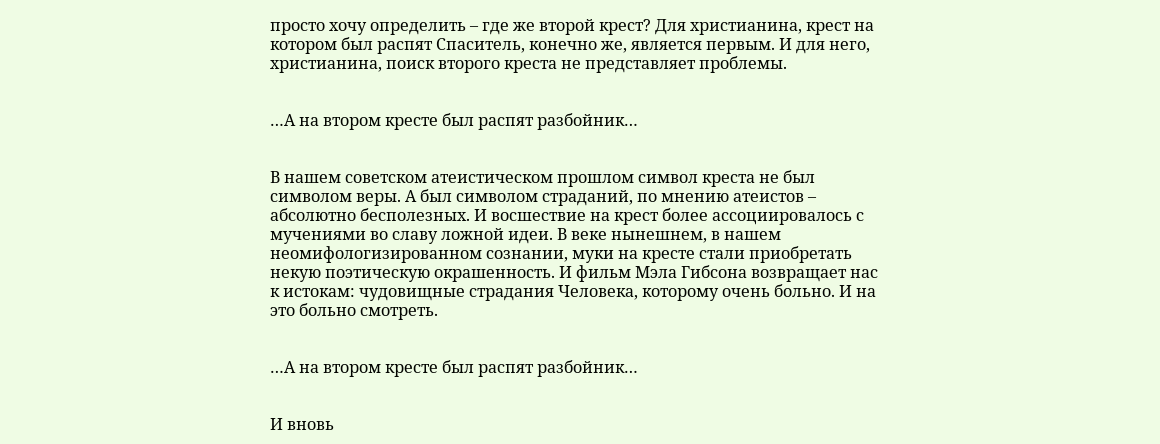просто хочу определить – где же второй крест? Для христианина, крест на котором был распят Спаситель, конечно же, является первым. И для него, христианина, поиск второго креста не представляет проблемы.


…А на втором кресте был распят разбойник…


В нашем советском атеистическом прошлом символ креста не был символом веры. А был символом страданий, по мнению атеистов – абсолютно бесполезных. И восшествие на крест более ассоциировалось с мучениями во славу ложной идеи. В веке нынешнем, в нашем неомифологизированном сознании, муки на кресте стали приобретать некую поэтическую окрашенность. И фильм Мэла Гибсона возвращает нас к истокам: чудовищные страдания Человека, которому очень больно. И на это больно смотреть.


…А на втором кресте был распят разбойник…


И вновь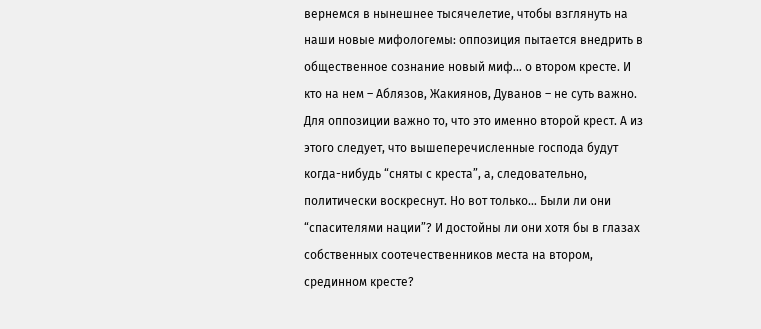вернемся в нынешнее тысячелетие, чтобы взглянуть на наши новые мифологемы: оппозиция пытается внедрить в общественное сознание новый миф… о втором кресте. И кто на нем – Аблязов, Жакиянов, Дуванов – не суть важно. Для оппозиции важно то, что это именно второй крест. А из этого следует, что вышеперечисленные господа будут когда-нибудь “сняты с креста”, а, следовательно, политически воскреснут. Но вот только… Были ли они “спасителями нации”? И достойны ли они хотя бы в глазах собственных соотечественников места на втором, срединном кресте?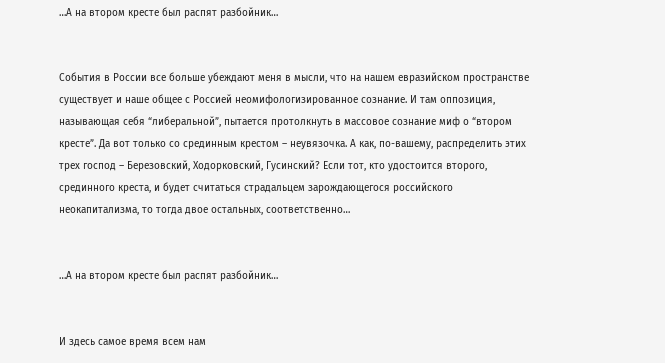…А на втором кресте был распят разбойник…


События в России все больше убеждают меня в мысли, что на нашем евразийском пространстве существует и наше общее с Россией неомифологизированное сознание. И там оппозиция, называющая себя “либеральной”, пытается протолкнуть в массовое сознание миф о “втором кресте”. Да вот только со срединным крестом – неувязочка. А как, по-вашему, распределить этих трех господ – Березовский, Ходорковский, Гусинский? Если тот, кто удостоится второго, срединного креста, и будет считаться страдальцем зарождающегося российского неокапитализма, то тогда двое остальных, соответственно…


…А на втором кресте был распят разбойник…


И здесь самое время всем нам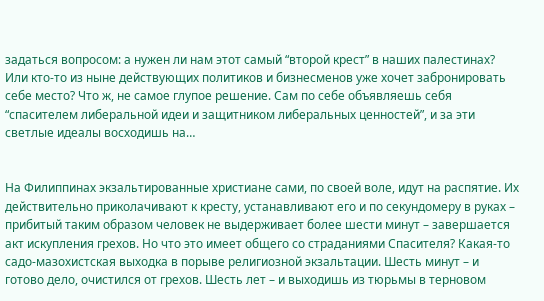задаться вопросом: а нужен ли нам этот самый “второй крест” в наших палестинах? Или кто-то из ныне действующих политиков и бизнесменов уже хочет забронировать себе место? Что ж, не самое глупое решение. Сам по себе объявляешь себя “спасителем либеральной идеи и защитником либеральных ценностей”, и за эти светлые идеалы восходишь на…


На Филиппинах экзальтированные христиане сами, по своей воле, идут на распятие. Их действительно приколачивают к кресту, устанавливают его и по секундомеру в руках – прибитый таким образом человек не выдерживает более шести минут – завершается акт искупления грехов. Но что это имеет общего со страданиями Спасителя? Какая-то садо-мазохистская выходка в порыве религиозной экзальтации. Шесть минут – и готово дело, очистился от грехов. Шесть лет – и выходишь из тюрьмы в терновом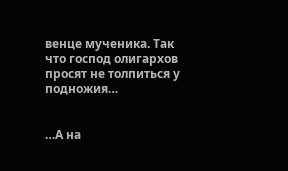венце мученика. Так что господ олигархов просят не толпиться у подножия…


…А на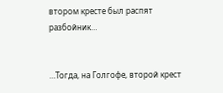втором кресте был распят разбойник…


…Тогда, на Голгофе, второй крест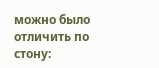можно было отличить по стону: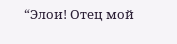“Элои! Отец мой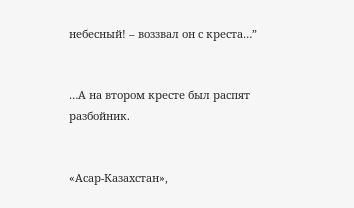небесный! – воззвал он с креста…”


…А на втором кресте был распят разбойник.


«Асар-Казахстан»,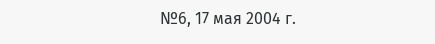№6, 17 мая 2004 г.